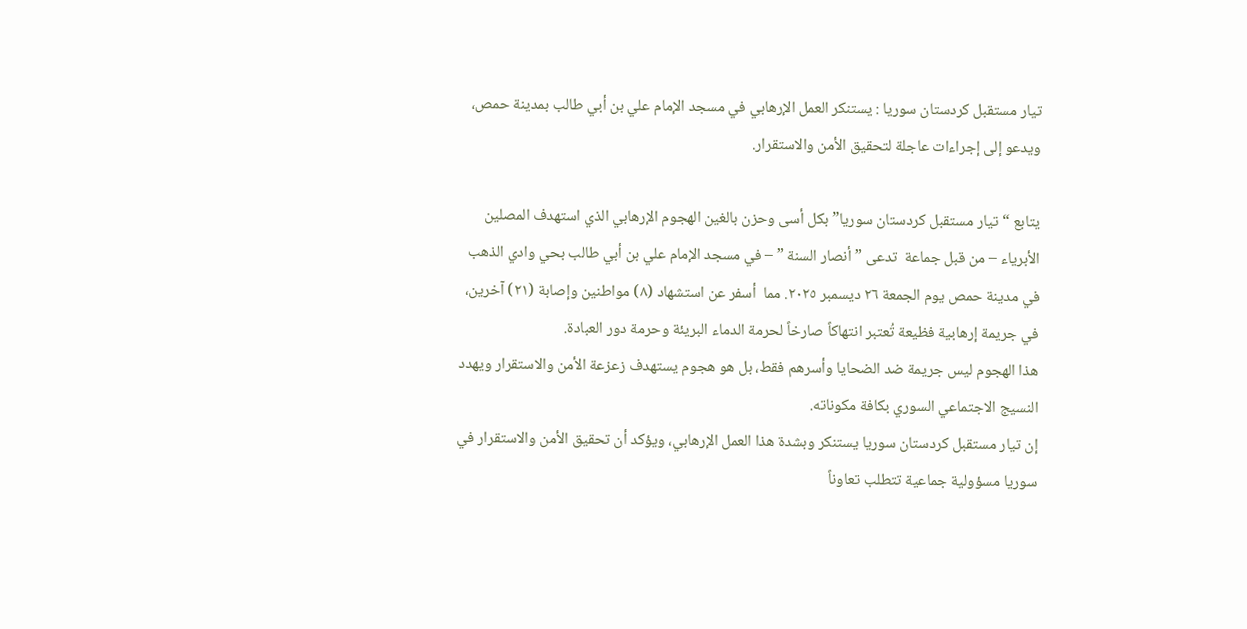تيار مستقبل كردستان سوريا : يستنكر العمل الإرهابي في مسجد الإمام علي بن أبي طالب بمدينة حمص، ويدعو إلى إجراءات عاجلة لتحقيق الأمن والاستقرار.

يتابع “تيار مستقبل كردستان سوريا” بكل أسى وحزن بالغين الهجوم الإرهابي الذي استهدف المصلين الأبرياء – من قبل جماعة  تدعى ” أنصار السنة ” – في مسجد الإمام علي بن أبي طالب بحي وادي الذهب في مدينة حمص يوم الجمعة ٢٦ ديسمبر ٢٠٢٥. مما  أسفر عن استشهاد (٨) مواطنين وإصابة (٢١) آخرين، في جريمة إرهابية فظيعة تُعتبر انتهاكاً صارخاً لحرمة الدماء البريئة وحرمة دور العبادة.
هذا الهجوم ليس جريمة ضد الضحايا وأسرهم فقط، بل هو هجوم يستهدف زعزعة الأمن والاستقرار ويهدد النسيج الاجتماعي السوري بكافة مكوناته.
إن تيار مستقبل كردستان سوريا يستنكر وبشدة هذا العمل الإرهابي، ويؤكد أن تحقيق الأمن والاستقرار في سوريا مسؤولية جماعية تتطلب تعاوناً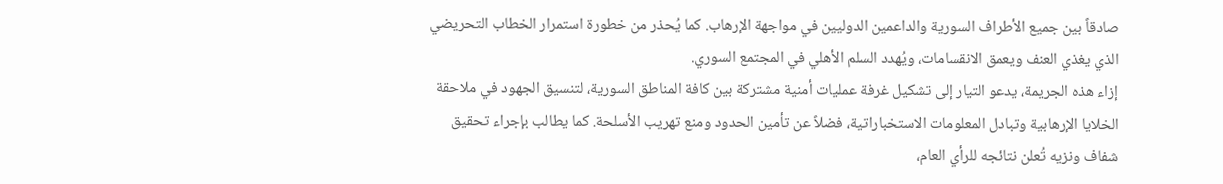صادقاً بين جميع الأطراف السورية والداعمين الدوليين في مواجهة الإرهاب. كما يُحذر من خطورة استمرار الخطاب التحريضي الذي يغذي العنف ويعمق الانقسامات، ويُهدد السلم الأهلي في المجتمع السوري.
إزاء هذه الجريمة، يدعو التيار إلى تشكيل غرفة عمليات أمنية مشتركة بين كافة المناطق السورية، لتنسيق الجهود في ملاحقة الخلايا الإرهابية وتبادل المعلومات الاستخباراتية، فضلاً عن تأمين الحدود ومنع تهريب الأسلحة. كما يطالب بإجراء تحقيق شفاف ونزيه تُعلن نتائجه للرأي العام،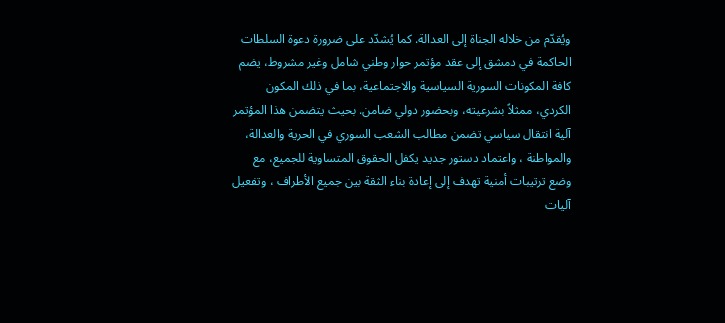ويُقدّم من خلاله الجناة إلى العدالة. كما يُشدّد على ضرورة دعوة السلطات الحاكمة في دمشق إلى عقد مؤتمر حوار وطني شامل وغير مشروط، يضم كافة المكونات السورية السياسية والاجتماعية، بما في ذلك المكون الكردي، ممثلاً بشرعيته، وبحضور دولي ضامن. بحيث يتضمن هذا المؤتمر آلية انتقال سياسي تضمن مطالب الشعب السوري في الحرية والعدالة، والمواطنة ، واعتماد دستور جديد يكفل الحقوق المتساوية للجميع، مع وضع ترتيبات أمنية تهدف إلى إعادة بناء الثقة بين جميع الأطراف ، وتفعيل آليات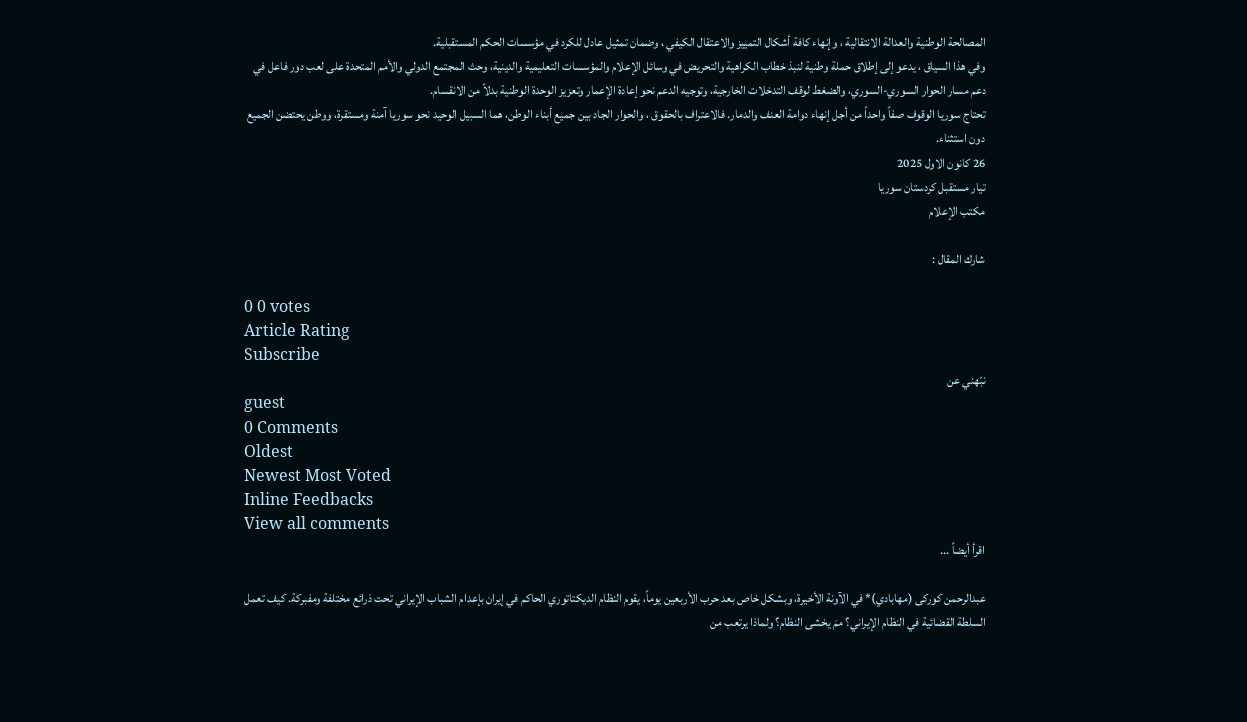المصالحة الوطنية والعدالة الانتقالية ، وإنهاء كافة أشكال التمييز والاعتقال الكيفي ، وضمان تمثيل عادل للكرد في مؤسسات الحكم المستقبلية.
وفي هذا السياق ، يدعو إلى إطلاق حملة وطنية لنبذ خطاب الكراهية والتحريض في وسائل الإعلام والمؤسسات التعليمية والدينية، وحث المجتمع الدولي والأمم المتحدة على لعب دور فاعل في دعم مسار الحوار السوري-السوري، والضغط لوقف التدخلات الخارجية، وتوجيه الدعم نحو إعادة الإعمار وتعزيز الوحدة الوطنية بدلاً من الانقسام.
تحتاج سوريا الوقوف صفاً واحداً من أجل إنهاء دوامة العنف والدمار. فالاعتراف بالحقوق ، والحوار الجاد بين جميع أبناء الوطن، هما السبيل الوحيد نحو سوريا آمنة ومستقرة، ووطن يحتضن الجميع دون استثناء.
26 كانون الاول 2025
تيار مستقبل كردستان سوريا
مكتب الإعلام

شارك المقال :

0 0 votes
Article Rating
Subscribe
نبّهني عن
guest
0 Comments
Oldest
Newest Most Voted
Inline Feedbacks
View all comments
اقرأ أيضاً ...

عبدالرحمن کورکی (مهابادي)* في الآونة الأخيرة، وبشكل خاص بعد حرب الأربعين يوماً، يقوم النظام الديكتاتوري الحاكم في إيران بإعدام الشباب الإيراني تحت ذرائع مختلفة ومفبركة. كيف تعمل السلطة القضائية في النظام الإيراني؟ ممَ يخشى النظام؟ ولماذا يرتعب من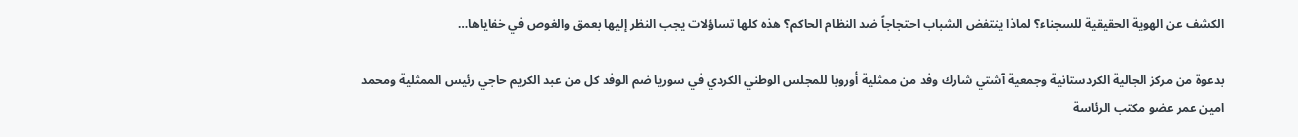الكشف عن الهوية الحقيقية للسجناء؟ لماذا ينتفض الشباب احتجاجاً ضد النظام الحاكم؟ هذه كلها تساؤلات يجب النظر إليها بعمق والغوص في خفاياها…

بدعوة من مركز الجالية الكردستانية وجمعية آشتي شارك وفد من ممثلية أوروبا للمجلس الوطني الكردي في سوريا ضم الوفد كل من عبد الكريم حاجي رئيس الممثلية ومحمد امين عمر عضو مكتب الرئاسة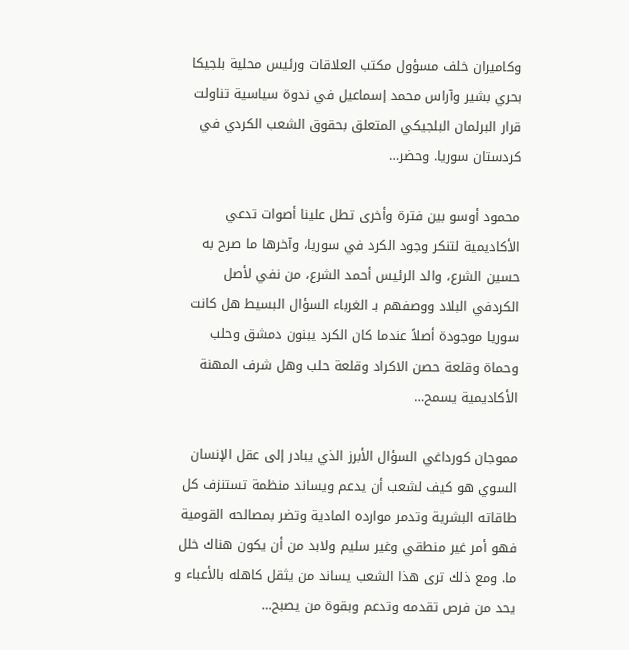وكاميران خلف مسؤول مكتب العلاقات ورئيس محلية بلجيكا بحري بشير وآراس محمد إسماعيل في ندوة سياسية تناولت قرار البرلمان البلجيكي المتعلق بحقوق الشعب الكردي في كردستان سوريا. وحضر…

محمود أوسو بين فترة وأخرى تطل علينا أصوات تدعي الأكاديمية لتنكر وجود الكرد في سوريا، وآخرها ما صرح به حسين الشرع، والد الرئيس أحمد الشرع، من نفي لأصل الكردفي البلاد ووصفهم بـ الغرباء السؤال البسيط هل كانت سوريا موجودة أصلاً عندما كان الكرد يبنون دمشق وحلب وحماة وقلعة حصن الاكراد وقلعة حلب وهل شرف المهنة الأكاديمية يسمح…

مموجان كورداغي السؤال الأبرز الذي يبادر إلى عقل الإنسان السوي هو كيف لشعب أن يدعم ويساند منظمة تستنزف كل طاقاته البشرية وتدمر موارده المادية وتضر بمصالحه القومية فهو أمر غير منطقي وغير سليم ولابد من أن يكون هناك خلل ما. ومع ذلك ترى هذا الشعب يساند من يثقل كاهله بالأعباء و يحد من فرص تقدمه وتدعم وبقوة من يصبح…